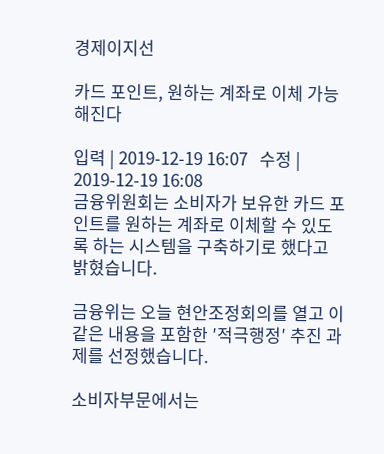경제이지선

카드 포인트, 원하는 계좌로 이체 가능해진다

입력 | 2019-12-19 16:07   수정 | 2019-12-19 16:08
금융위원회는 소비자가 보유한 카드 포인트를 원하는 계좌로 이체할 수 있도록 하는 시스템을 구축하기로 했다고 밝혔습니다.

금융위는 오늘 현안조정회의를 열고 이 같은 내용을 포함한 ′적극행정′ 추진 과제를 선정했습니다.

소비자부문에서는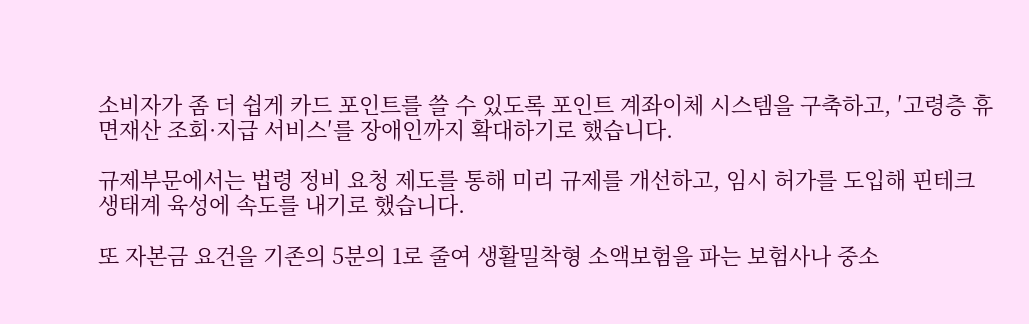소비자가 좀 더 쉽게 카드 포인트를 쓸 수 있도록 포인트 계좌이체 시스템을 구축하고, ′고령층 휴면재산 조회·지급 서비스′를 장애인까지 확대하기로 했습니다.

규제부문에서는 법령 정비 요청 제도를 통해 미리 규제를 개선하고, 임시 허가를 도입해 핀테크 생태계 육성에 속도를 내기로 했습니다.

또 자본금 요건을 기존의 5분의 1로 줄여 생활밀착형 소액보험을 파는 보험사나 중소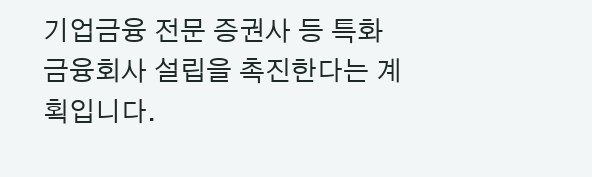기업금융 전문 증권사 등 특화 금융회사 설립을 촉진한다는 계획입니다.